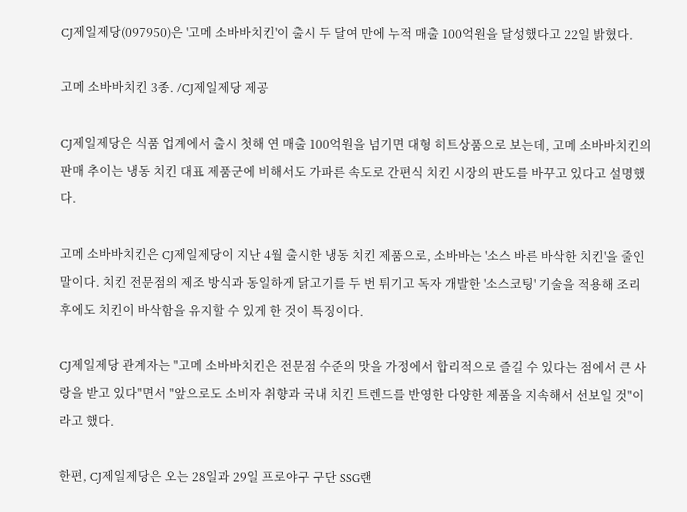CJ제일제당(097950)은 '고메 소바바치킨'이 출시 두 달여 만에 누적 매출 100억원을 달성했다고 22일 밝혔다.

고메 소바바치킨 3종. /CJ제일제당 제공

CJ제일제당은 식품 업계에서 출시 첫해 연 매출 100억원을 넘기면 대형 히트상품으로 보는데, 고메 소바바치킨의 판매 추이는 냉동 치킨 대표 제품군에 비해서도 가파른 속도로 간편식 치킨 시장의 판도를 바꾸고 있다고 설명했다.

고메 소바바치킨은 CJ제일제당이 지난 4월 출시한 냉동 치킨 제품으로, 소바바는 '소스 바른 바삭한 치킨'을 줄인 말이다. 치킨 전문점의 제조 방식과 동일하게 닭고기를 두 번 튀기고 독자 개발한 '소스코팅' 기술을 적용해 조리 후에도 치킨이 바삭함을 유지할 수 있게 한 것이 특징이다.

CJ제일제당 관계자는 "고메 소바바치킨은 전문점 수준의 맛을 가정에서 합리적으로 즐길 수 있다는 점에서 큰 사랑을 받고 있다"면서 "앞으로도 소비자 취향과 국내 치킨 트렌드를 반영한 다양한 제품을 지속해서 선보일 것"이라고 했다.

한편, CJ제일제당은 오는 28일과 29일 프로야구 구단 SSG랜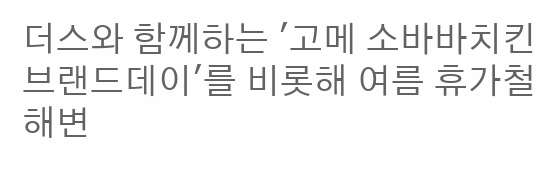더스와 함께하는 '고메 소바바치킨 브랜드데이'를 비롯해 여름 휴가철 해변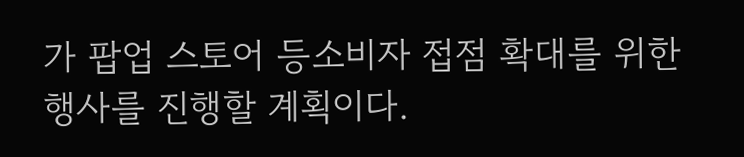가 팝업 스토어 등소비자 접점 확대를 위한 행사를 진행할 계획이다.